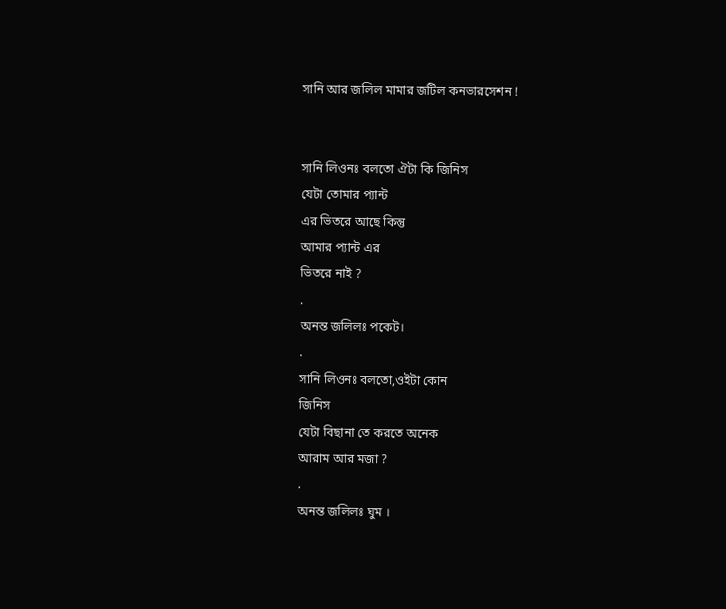সানি আর জলিল মামার জটিল কনভারসেশন !


সানি লিওনঃ বলতো ঐটা কি জিনিস
যেটা তোমার প্যান্ট
এর ভিতরে আছে কিন্তু
আমার প্যান্ট এর
ভিতরে নাই ?
.
অনন্ত জলিলঃ পকেট।
.
সানি লিওনঃ বলতো,ওইটা কোন
জিনিস
যেটা বিছানা তে করতে অনেক
আরাম আর মজা ?
.
অনন্ত জলিলঃ ঘুম ।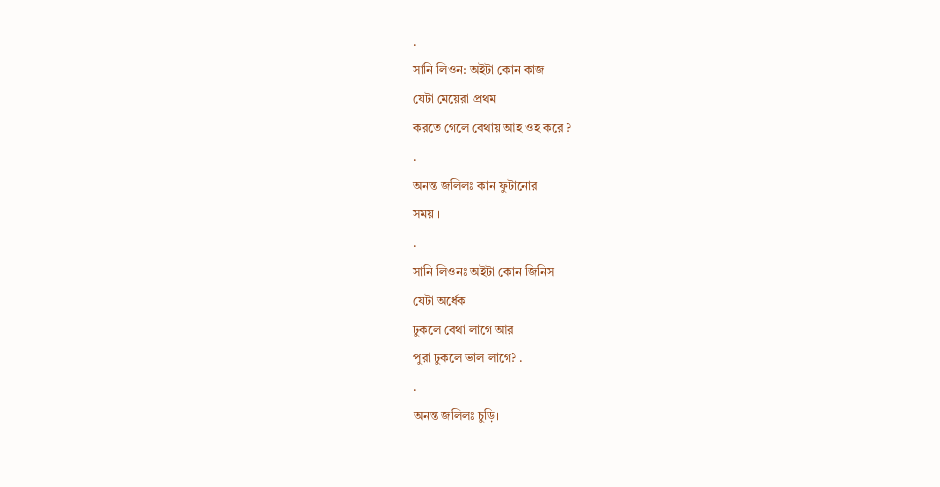.
সানি লিওন: অইটা কোন কাজ
যেটা মেয়েরা প্রথম
করতে গেলে বেথায় আহ ওহ করে ?
.
অনন্ত জলিলঃ কান ফুটানোর
সময় ।
.
সানি লিওনঃ অইটা কোন জিনিস
যেটা অর্ধেক
ঢুকলে বেথা লাগে আর
পুরা ঢুকলে ভাল লাগে? .
.
অনন্ত জলিলঃ চুড়ি।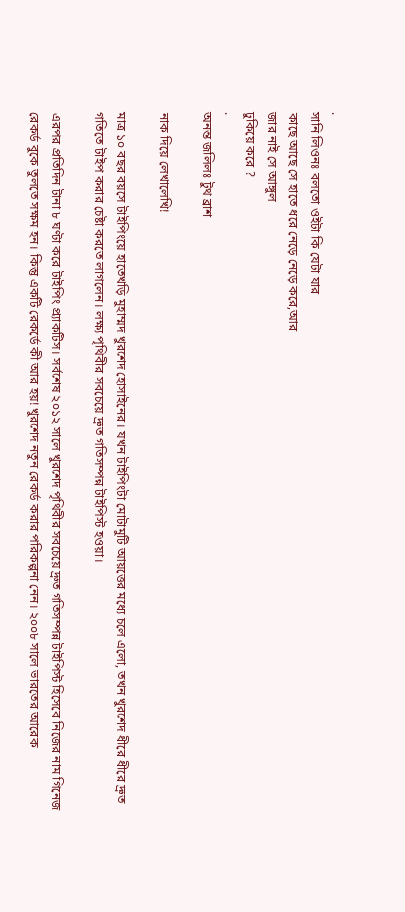.
সানি লিওনঃ বলতো ওইটা কি যেটা যার
কাছে আছে সে হাতে ধরে নেড়ে নেড়ে করে,আর
জার নাই সে আঙ্গুল
ঢুকিয়ে করে ?
.
অনন্ত জলিলঃ টুথ ব্রাশ

নাক দিয়ে লেখালেখি!

মাত্র ১০ বছর বয়সে টাইপিংয়ে হাতেখড়ি মুহাম্মদ খুরশেদ হোসাইনের। যখন টাইপিংটা মোটামুটি আয়ত্তের মধ্যে চলে এলো, তখন খুরশেদ ধীরে ধীরে দ্রুত গতিতে টাইপ করার চেষ্টা করতে লাগলেন। লক্ষ্য পৃথিবীর সবচেয়ে দ্রুত গতিসম্পন্ন টাইপিস্ট হওয়া।

এরপর প্রতিদিন টানা ৮ ঘণ্টা করে টাইপিং প্র্যাকটিস। সর্বশেষ ২০১২ সালে খুরশেদ পৃথিবীর সবচেয়ে দ্রুত গতিসম্পন্ন টাইপিস্ট হিসেবে নিজের নাম গিনেজ রেকর্ড বুকে তুলতে সক্ষম হন। কিন্তু একটি রেকর্ডে কী আর হয়! খুরশেদ নতুন রেকর্ড করার পরিকল্পনা নেন। ২০০৮ সালে ভারতের আরেক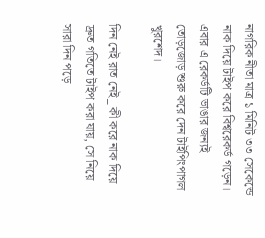নাগরিক নীতা মাত্র ১ মিনিট ৩৩ সেকেন্ডে নাক দিয়ে টাইপ করে বিশ্বরেকর্ড গড়েন। এবার এ রেকর্ডটি ভাঙার জন্যই তোড়জোড় শুরু করে দেন টাইপিংপাগল খুরশেদ।

দিন নেই রাত নেই_ কী করে নাক দিয়ে দ্রুত গতিতে টাইপ করা যায়, সে নিয়ে সারা দিন পড়ে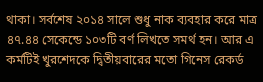থাকা। সর্বশেষ ২০১৪ সালে শুধু নাক ব্যবহার করে মাত্র ৪৭.৪৪ সেকেন্ডে ১০৩টি বর্ণ লিখতে সমর্থ হন। আর এ কর্মটিই খুরশেদকে দ্বিতীয়বারের মতো গিনেস রেকর্ড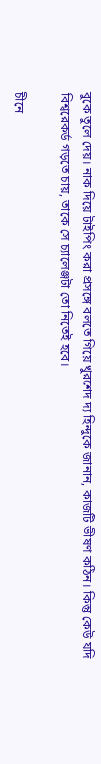বুকে তুলে দেয়। নাক দিয়ে টাইপিং করা প্রসঙ্গে বলতে গিয়ে খুরশেদ দ্য হিন্দুকে জানান, কাজটি ভীষণ কঠিন। কিন্তু কেউ যদি বিশ্বরেকর্ড গড়তে চায়, তাকে সে চ্যালেঞ্জটা তো নিতেই হবে।

চীনে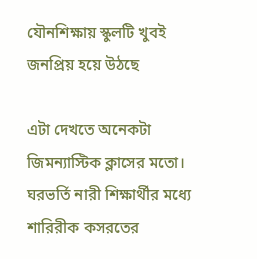যৌনশিক্ষায় স্কুলটি খুবই জনপ্রিয় হয়ে উঠছে

এটা দেখতে অনেকটা জিমন্যাস্টিক ক্লাসের মতো। ঘরভর্তি নারী শিক্ষার্থীর মধ্যে শারিরীক কসরতের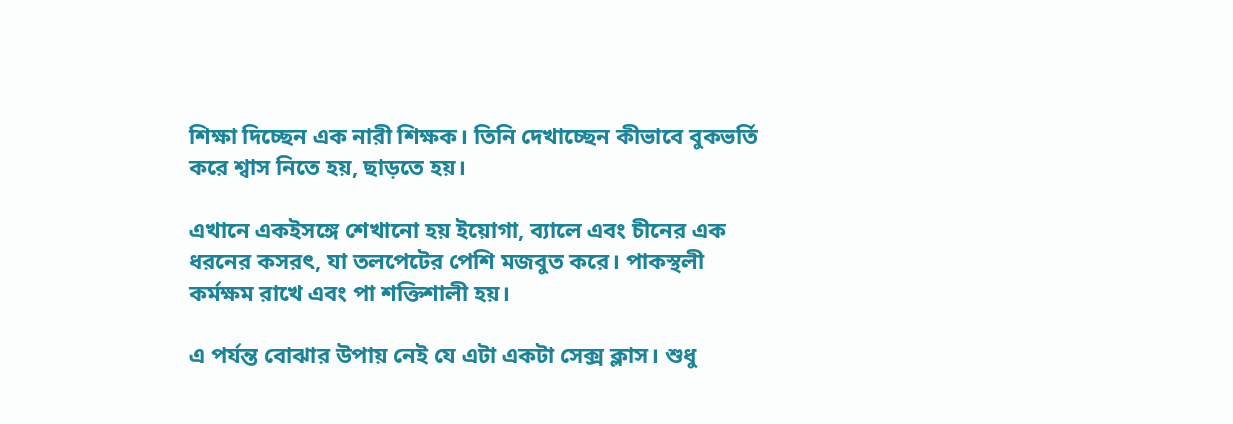শিক্ষা দিচ্ছেন এক নারী শিক্ষক। তিনি দেখাচ্ছেন কীভাবে বুকভর্তি করে শ্বাস নিতে হয়, ছাড়তে হয়।

এখানে একইসঙ্গে শেখানো হয় ইয়োগা, ব্যালে এবং চীনের এক ধরনের কসরৎ, যা তলপেটের পেশি মজবুত করে। পাকস্থলী কর্মক্ষম রাখে এবং পা শক্তিশালী হয়।

এ পর্যন্ত বোঝার উপায় নেই যে এটা একটা সেক্স ক্লাস। শুধু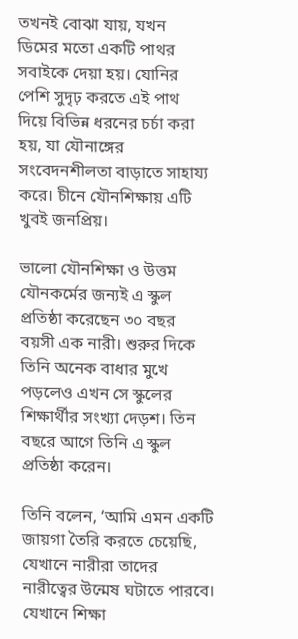তখনই বোঝা যায়, যখন ডিমের মতো একটি পাথর সবাইকে দেয়া হয়। যোনির পেশি সুদৃঢ় করতে এই পাথ দিয়ে বিভিন্ন ধরনের চর্চা করা হয়, যা যৌনাঙ্গের সংবেদনশীলতা বাড়াতে সাহায্য করে। চীনে যৌনশিক্ষায় এটি খুবই জনপ্রিয়।

ভালো যৌনশিক্ষা ও উত্তম যৌনকর্মের জন্যই এ স্কুল প্রতিষ্ঠা করেছেন ৩০ বছর বয়সী এক নারী। শুরুর দিকে তিনি অনেক বাধার মুখে পড়লেও এখন সে স্কুলের শিক্ষার্থীর সংখ্যা দেড়শ। তিন বছরে আগে তিনি এ স্কুল প্রতিষ্ঠা করেন।

তিনি বলেন, ‘আমি এমন একটি জায়গা তৈরি করতে চেয়েছি, যেখানে নারীরা তাদের নারীত্বের উন্মেষ ঘটাতে পারবে। যেখানে শিক্ষা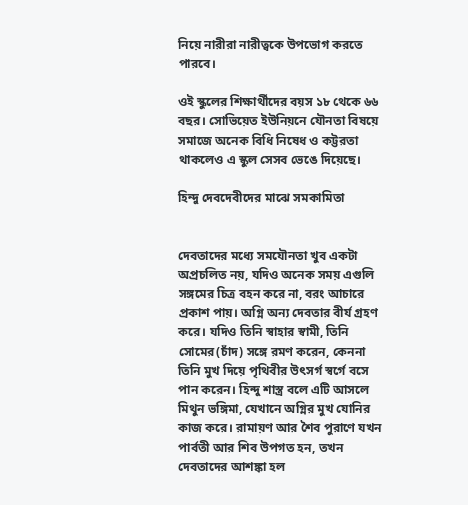নিয়ে নারীরা নারীত্বকে উপভোগ করতে পারবে।

ওই স্কুলের শিক্ষার্থীদের বয়স ১৮ থেকে ৬৬ বছর। সোভিয়েত ইউনিয়নে যৌনতা বিষয়ে সমাজে অনেক বিধি নিষেধ ও কট্টরতা থাকলেও এ স্কুল সেসব ভেঙে দিয়েছে।

হিন্দু দেবদেবীদের মাঝে সমকামিতা


দেবতাদের মধ্যে সমযৌনতা খুব একটা অপ্রচলিত নয়, যদিও অনেক সময় এগুলি সঙ্গমের চিত্র বহন করে না, বরং আচারে প্রকাশ পায়। অগ্নি অন্য দেবতার বীর্য গ্রহণ করে। যদিও তিনি স্বাহার স্বামী, তিনি সোমের(চাঁদ) সঙ্গে রমণ করেন, কেননা তিনি মুখ দিয়ে পৃথিবীর উৎসর্গ স্বর্গে বসে পান করেন। হিন্দু শাস্ত্র বলে এটি আসলে মিথুন ভঙ্গিমা, যেখানে অগ্নির মুখ যোনির কাজ করে। রামায়ণ আর শৈব পুরাণে যখন পার্বতী আর শিব উপগত হন, তখন দেবতাদের আশঙ্কা হল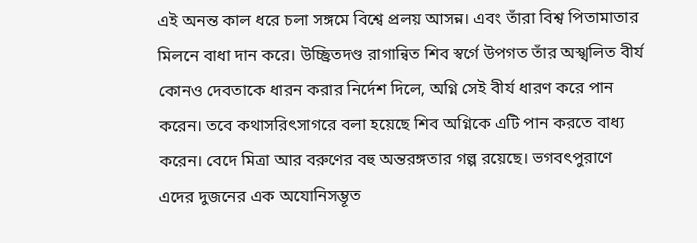এই অনন্ত কাল ধরে চলা সঙ্গমে বিশ্বে প্রলয় আসন্ন। এবং তাঁরা বিশ্ব পিতামাতার মিলনে বাধা দান করে। উচ্ছ্রিতদণ্ড রাগান্বিত শিব স্বর্গে উপগত তাঁর অস্খলিত বীর্য কোনও দেবতাকে ধারন করার নির্দেশ দিলে, অগ্নি সেই বীর্য ধারণ করে পান করেন। তবে কথাসরিৎসাগরে বলা হয়েছে শিব অগ্নিকে এটি পান করতে বাধ্য করেন। বেদে মিত্রা আর বরুণের বহু অন্তরঙ্গতার গল্প রয়েছে। ভগবৎপুরাণে এদের দুজনের এক অযোনিসম্ভূত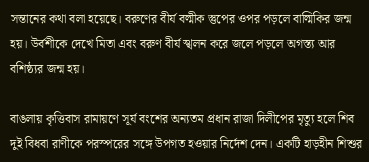সন্তানের কথা বলা হয়েছে। বরুণের বীর্য বল্মীক স্তুপের ওপর পড়লে বাল্মিকির জন্ম হয়। উর্বশীকে দেখে মিতা এবং বরুণ বীর্য স্খলন করে জলে পড়লে অগস্ত্য আর বশিষ্ঠ্যর জন্ম হয়।

বাঙলায় কৃত্তিবাস রামায়ণে সূর্য বংশের অন্যতম প্রধান রাজা দিলীপের মৃত্যু হলে শিব দুই বিধবা রাণীকে পরস্পরের সঙ্গে উপগত হওয়ার নির্দেশ দেন। একটি হাড়হীন শিশুর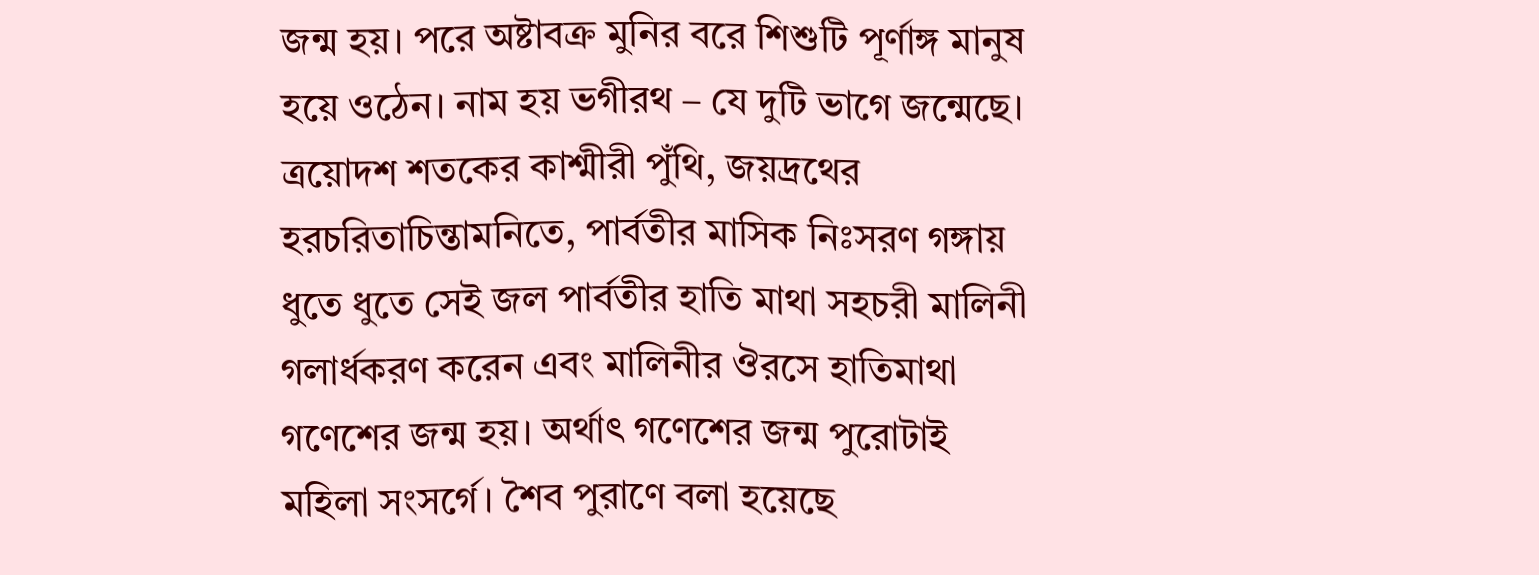জন্ম হয়। পরে অষ্টাবক্র মুনির বরে শিশুটি পূর্ণাঙ্গ মানুষ হয়ে ওঠেন। নাম হয় ভগীরথ – যে দুটি ভাগে জন্মেছে। ত্রয়োদশ শতকের কাশ্মীরী পুঁথি, জয়দ্রথের হরচরিতাচিন্তামনিতে, পার্বতীর মাসিক নিঃসরণ গঙ্গায় ধুতে ধুতে সেই জল পার্বতীর হাতি মাথা সহচরী মালিনী গলার্ধকরণ করেন এবং মালিনীর ঔরসে হাতিমাথা গণেশের জন্ম হয়। অর্থাৎ গণেশের জন্ম পুরোটাই মহিলা সংসর্গে। শৈব পুরাণে বলা হয়েছে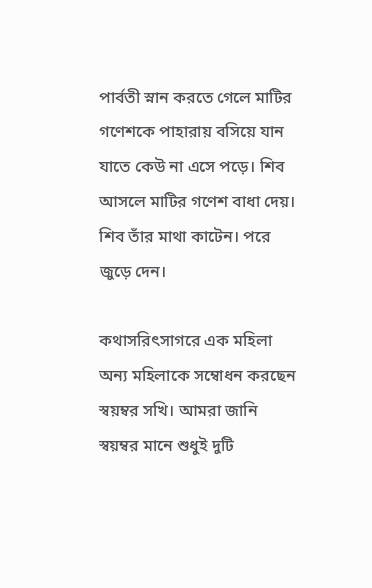পার্বতী স্নান করতে গেলে মাটির গণেশকে পাহারায় বসিয়ে যান যাতে কেউ না এসে পড়ে। শিব আসলে মাটির গণেশ বাধা দেয়। শিব তাঁর মাথা কাটেন। পরে জুড়ে দেন।

কথাসরিৎসাগরে এক মহিলা অন্য মহিলাকে সম্বোধন করছেন স্বয়ম্বর সখি। আমরা জানি স্বয়ম্বর মানে শুধুই দুটি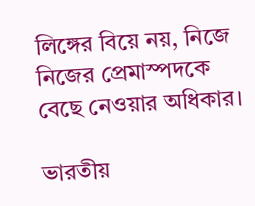লিঙ্গের বিয়ে নয়, নিজে নিজের প্রেমাস্পদকে বেছে নেওয়ার অধিকার।

ভারতীয়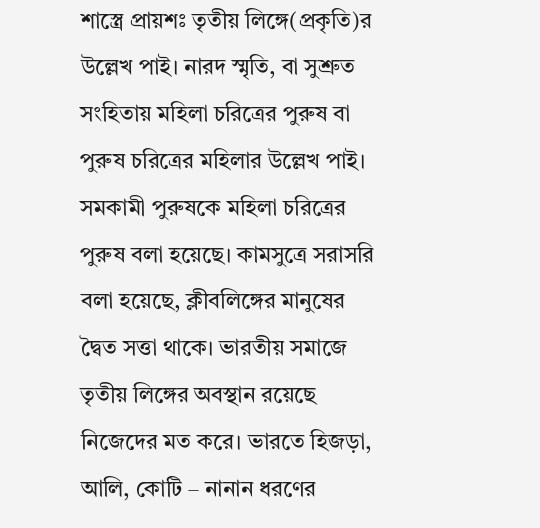শাস্ত্রে প্রায়শঃ তৃতীয় লিঙ্গে(প্রকৃতি)র উল্লেখ পাই। নারদ স্মৃতি, বা সুশ্রুত সংহিতায় মহিলা চরিত্রের পুরুষ বা পুরুষ চরিত্রের মহিলার উল্লেখ পাই। সমকামী পুরুষকে মহিলা চরিত্রের পুরুষ বলা হয়েছে। কামসুত্রে সরাসরি বলা হয়েছে, ক্লীবলিঙ্গের মানুষের দ্বৈত সত্তা থাকে। ভারতীয় সমাজে তৃতীয় লিঙ্গের অবস্থান রয়েছে নিজেদের মত করে। ভারতে হিজড়া, আলি, কোটি – নানান ধরণের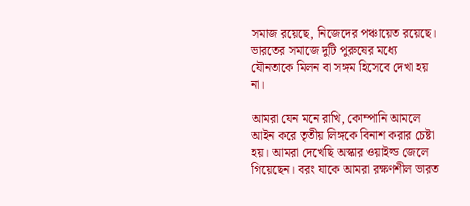সমাজ রয়েছে, নিজেদের পঞ্চায়েত রয়েছে। ভারতের সমাজে দুটি পুরুষের মধ্যে যৌনতাকে মিলন বা সঙ্গম হিসেবে দেখা হয় না।

আমরা যেন মনে রাখি, কোম্পানি আমলে আইন করে তৃতীয় লিঙ্গকে বিনাশ করার চেষ্টা হয়। আমরা দেখেছি অস্কার ওয়াইল্ড জেলে গিয়েছেন। বরং যাকে আমরা রক্ষণশীল ভারত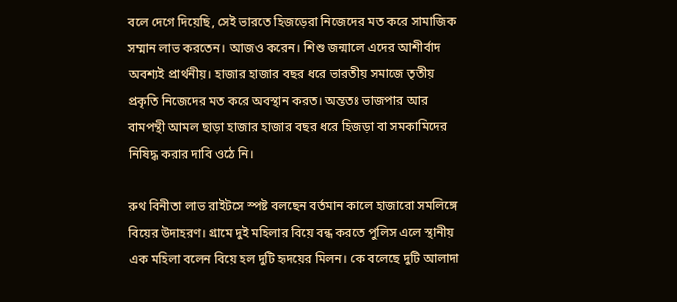বলে দেগে দিয়েছি, সেই ভারতে হিজড়েরা নিজেদের মত করে সামাজিক সম্মান লাভ করতেন। আজও করেন। শিশু জন্মালে এদের আশীর্বাদ অবশ্যই প্রার্থনীয়। হাজার হাজার বছর ধরে ভারতীয় সমাজে তৃতীয় প্রকৃতি নিজেদের মত করে অবস্থান করত। অন্ততঃ ভাজপার আর বামপন্থী আমল ছাড়া হাজার হাজার বছর ধরে হিজড়া বা সমকামিদের নিষিদ্ধ করার দাবি ওঠে নি।

রুথ বিনীতা লাভ রাইটসে স্পষ্ট বলছেন বর্তমান কালে হাজারো সমলিঙ্গে বিয়ের উদাহরণ। গ্রামে দুই মহিলার বিয়ে বন্ধ করতে পুলিস এলে স্থানীয় এক মহিলা বলেন বিয়ে হল দুটি হৃদয়ের মিলন। কে বলেছে দুটি আলাদা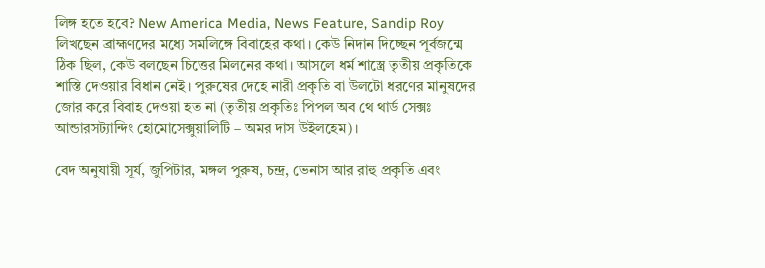লিঙ্গ হতে হবে? New America Media, News Feature, Sandip Roy লিখছেন ব্রাহ্মণদের মধ্যে সমলিঙ্গে বিবাহের কথা। কেউ নিদান দিচ্ছেন পূর্বজন্মে ঠিক ছিল, কেউ বলছেন চিত্তের মিলনের কথা। আসলে ধর্ম শাস্ত্রে তৃতীয় প্রকৃতিকে শাস্তি দেওয়ার বিধান নেই। পুরুষের দেহে নারী প্রকৃতি বা উলটো ধরণের মানুষদের জোর করে বিবাহ দেওয়া হত না (তৃতীয় প্রকৃতিঃ পিপল অব থে থার্ড সেক্সঃ আন্ডারসট্যান্দিং হোমোসেক্সুয়ালিটি – অমর দাস উইলহেম)।

বেদ অনুযায়ী সূর্য, জুপিটার, মঙ্গল পুরুষ, চন্দ্র, ভেনাস আর রাহু প্রকৃতি এবং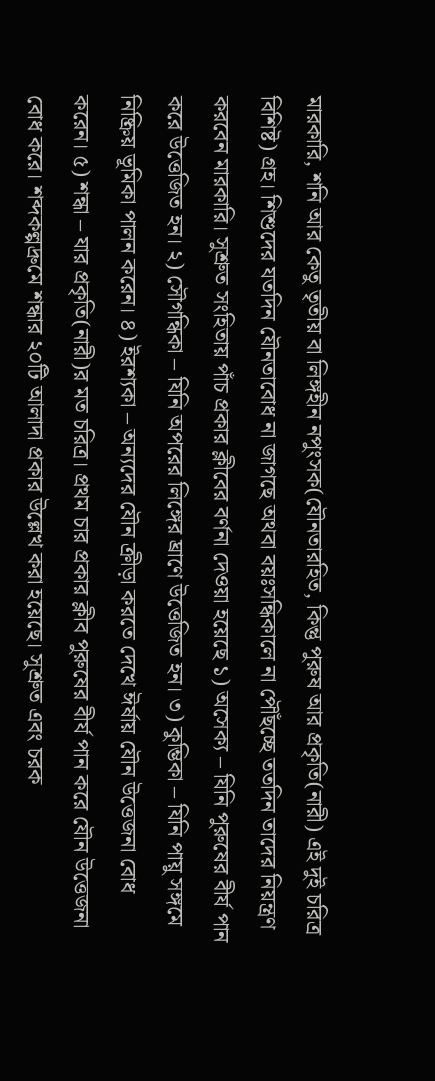মারকারি, শনি আর কেতু তৃতীয় বা লিঙ্গহীন নপুংসক(যৌনতারহিত, কিন্তু পুরুষ আর প্রকৃতি(নারী) এই দুই চরিত্র বিশিষ্ট) গ্রহ। শিশুদের যতদিন যৌনতাবোধ না জাগছে অথবা বয়ঃসন্ধিকালে না পৌঁছচ্ছে ততদিন তাদের নিয়ন্ত্রণ করবেন মারকারি। সুশ্রুত সংহিতায় পাঁচ প্রকার ক্লীবের বর্ণনা দেওয়া হয়েছে ১) অসেক্য – যিনি পুরুষের বীর্য পান করে উত্তেজিত হন। ২) সৌগন্ধিকা – যিনি অপরের লিঙ্গের ঘ্রাণে উত্তেজিত হন। ৩) কুম্ভিকা – যিনি পায়ু সঙ্গমে নিষ্ক্রিয় ভূমিকা পালন করেন। ৪) ইরশ্যকা – অন্যদের যৌন ক্রীড়া করতে দেখে ঈর্ষায় যৌন উত্তেজনা বোধ করেন। ৫) শন্ধা – যার প্রকৃতি(নারী)র মত চরিত্র। প্রথম চার প্রকার ক্লীব পুরুষের বীর্য পান করে যৌন উত্তেজনা বোধ করে। শব্দকল্পদ্রুমে শন্ধার ২০টি আলাদা প্রকার উল্লেখ করা হয়েছে। সুশ্রুত এবং চরক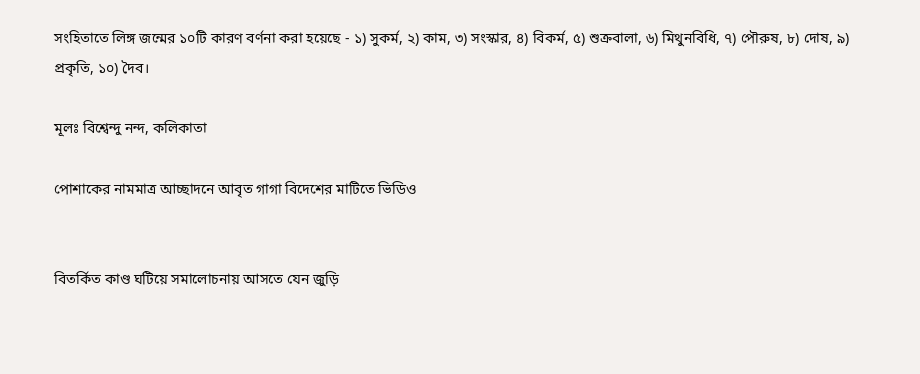সংহিতাতে লিঙ্গ জন্মের ১০টি কারণ বর্ণনা করা হয়েছে - ১) সুকর্ম, ২) কাম, ৩) সংস্কার, ৪) বিকর্ম, ৫) শুক্রবালা, ৬) মিথুনবিধি, ৭) পৌরুষ, ৮) দোষ, ৯) প্রকৃতি, ১০) দৈব।

মূলঃ বিশ্বেন্দু নন্দ, কলিকাতা

পোশাকের নামমাত্র আচ্ছাদনে আবৃত গাগা বিদেশের মাটিতে ভিডিও


বিতর্কিত কাণ্ড ঘটিয়ে সমালোচনায় আসতে যেন জুড়ি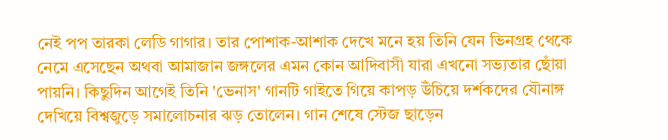নেই পপ তারকা লেডি গাগার। তার পোশাক-আশাক দেখে মনে হয় তিনি যেন ভিনগ্রহ থেকে নেমে এসেছেন অথবা আমাজান জঙ্গলের এমন কোন আদিবাসী যারা এখনো সভ্যতার ছোঁয়া পায়নি। কিছুদিন আগেই তিনি 'ভেনাস' গানটি গাইতে গিয়ে কাপড় উঁচিয়ে দর্শকদের যৌনাঙ্গ দেখিয়ে বিশ্বজুড়ে সমালোচনার ঝড় তোলেন। গান শেষে স্টেজ ছাড়েন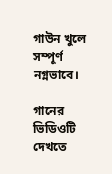গাউন খুলে সম্পূর্ণ নগ্নভাবে।

গানের ভিডিওটি দেখতে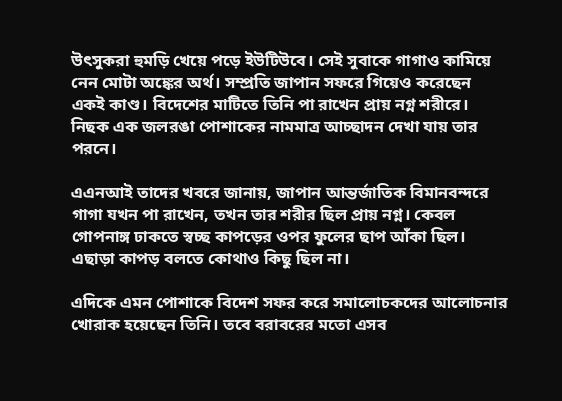উৎসুকরা হুমড়ি খেয়ে পড়ে ইউটিউবে। সেই সুবাকে গাগাও কামিয়ে নেন মোটা অঙ্কের অর্থ। সম্প্রতি জাপান সফরে গিয়েও করেছেন একই কাণ্ড। বিদেশের মাটিতে তিনি পা রাখেন প্রায় নগ্ন শরীরে। নিছক এক জলরঙা পোশাকের নামমাত্র আচ্ছাদন দেখা যায় তার পরনে।

এএনআই তাদের খবরে জানায়, জাপান আন্তর্জাতিক বিমানবন্দরে গাগা যখন পা রাখেন, তখন তার শরীর ছিল প্রায় নগ্ন। কেবল গোপনাঙ্গ ঢাকতে স্বচ্ছ কাপড়ের ওপর ফুলের ছাপ আঁকা ছিল। এছাড়া কাপড় বলতে কোথাও কিছু ছিল না।

এদিকে এমন পোশাকে বিদেশ সফর করে সমালোচকদের আলোচনার খোরাক হয়েছেন তিনি। তবে বরাবরের মতো এসব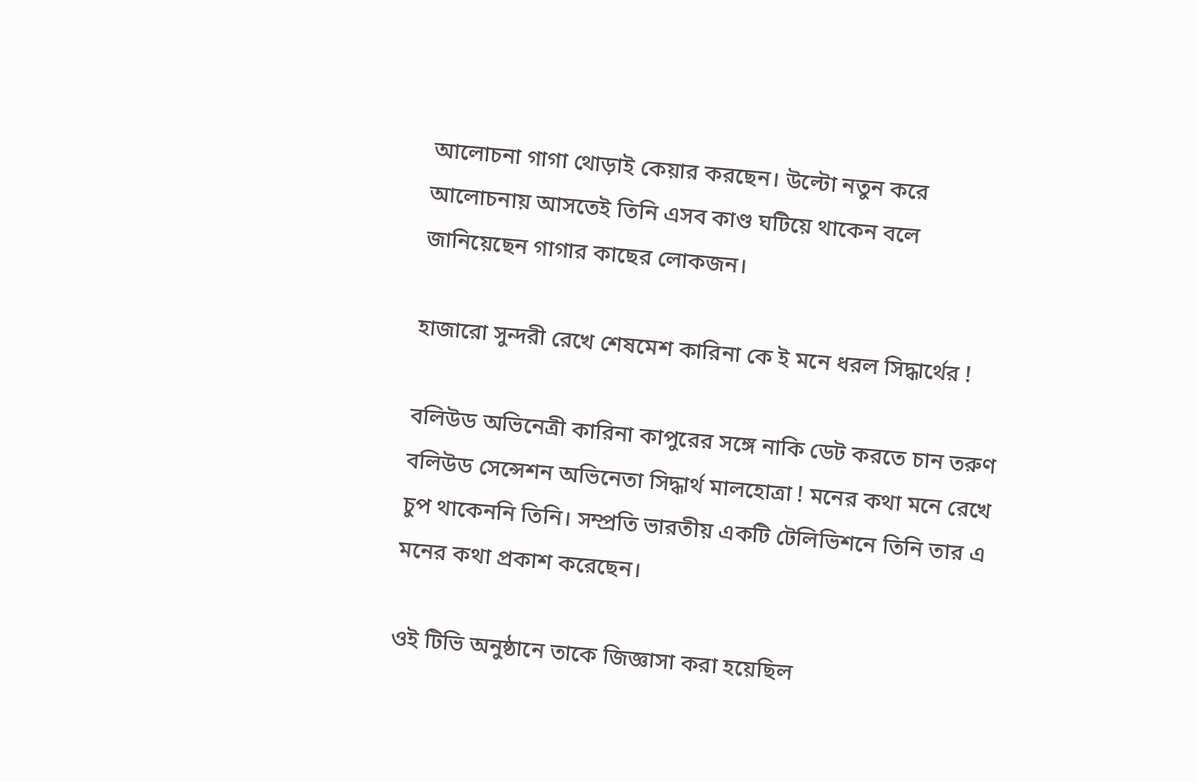আলোচনা গাগা থোড়াই কেয়ার করছেন। উল্টো নতুন করে আলোচনায় আসতেই তিনি এসব কাণ্ড ঘটিয়ে থাকেন বলে জানিয়েছেন গাগার কাছের লোকজন।

হাজারো সুন্দরী রেখে শেষমেশ কারিনা কে ই মনে ধরল সিদ্ধার্থের !

বলিউড অভিনেত্রী কারিনা কাপুরের সঙ্গে নাকি ডেট করতে চান তরুণ বলিউড সেন্সেশন অভিনেতা সিদ্ধার্থ মালহোত্রা ! মনের কথা মনে রেখে চুপ থাকেননি তিনি। সম্প্রতি ভারতীয় একটি টেলিভিশনে তিনি তার এ মনের কথা প্রকাশ করেছেন।

ওই টিভি অনুষ্ঠানে তাকে জিজ্ঞাসা করা হয়েছিল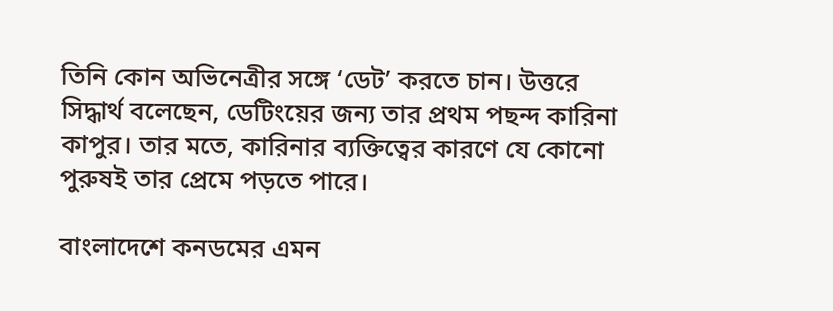তিনি কোন অভিনেত্রীর সঙ্গে ‘ডেট’ করতে চান। উত্তরে সিদ্ধার্থ বলেছেন, ডেটিংয়ের জন্য তার প্রথম পছন্দ কারিনা কাপুর। তার মতে, কারিনার ব্যক্তিত্বের কারণে যে কোনো পুরুষই তার প্রেমে পড়তে পারে।

বাংলাদেশে কনডমের এমন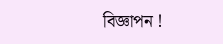বিজ্ঞাপন !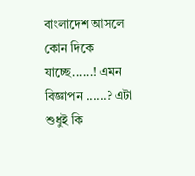বাংলাদেশ আসলে কোন দিকে যাচ্ছে......! এমন বিজ্ঞাপন ......? এটা শুধুই কি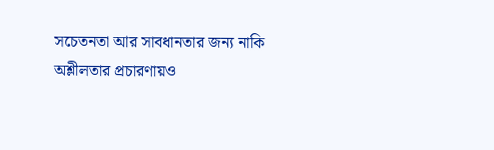সচেতনতা আর সাবধানতার জন্য নাকি অশ্লীলতার প্রচারণায়ও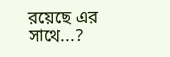রয়েছে এর সাথে...?